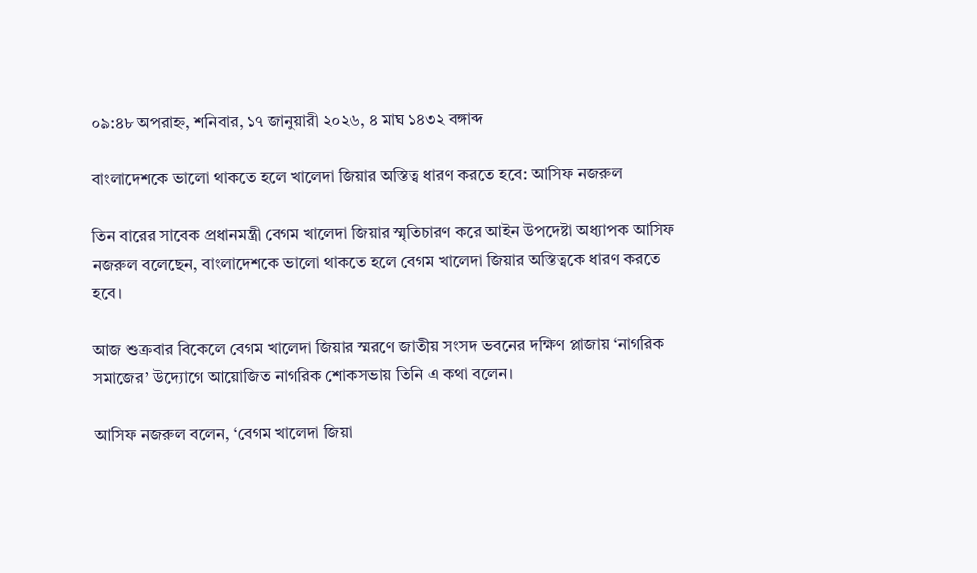০৯:৪৮ অপরাহ্ন, শনিবার, ১৭ জানুয়ারী ২০২৬, ৪ মাঘ ১৪৩২ বঙ্গাব্দ

বাংলাদেশকে ভালো থাকতে হলে খালেদা জিয়ার অস্তিত্ব ধারণ করতে হবে: আসিফ নজরুল

তিন বারের সাবেক প্রধানমন্ত্রী বেগম খালেদা জিয়ার স্মৃতিচারণ করে আইন উপদেষ্টা অধ্যাপক আসিফ নজরুল বলেছেন, বাংলাদেশকে ভালো থাকতে হলে বেগম খালেদা জিয়ার অস্তিত্বকে ধারণ করতে হবে।

আজ শুক্রবার বিকেলে বেগম খালেদা জিয়ার স্মরণে জাতীয় সংসদ ভবনের দক্ষিণ প্লাজায় ‘নাগরিক সমাজের’ উদ্যোগে আয়োজিত নাগরিক শোকসভায় তিনি এ কথা বলেন।

আসিফ নজরুল বলেন, ‘বেগম খালেদা জিয়া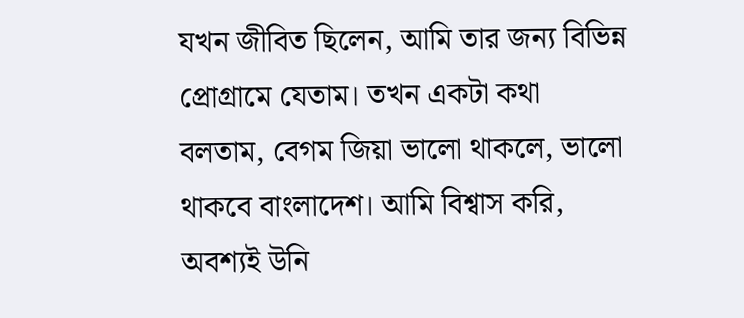যখন জীবিত ছিলেন, আমি তার জন্য বিভিন্ন প্রোগ্রামে যেতাম। তখন একটা কথা বলতাম, বেগম জিয়া ভালো থাকলে, ভালো থাকবে বাংলাদেশ। আমি বিশ্বাস করি, অবশ্যই উনি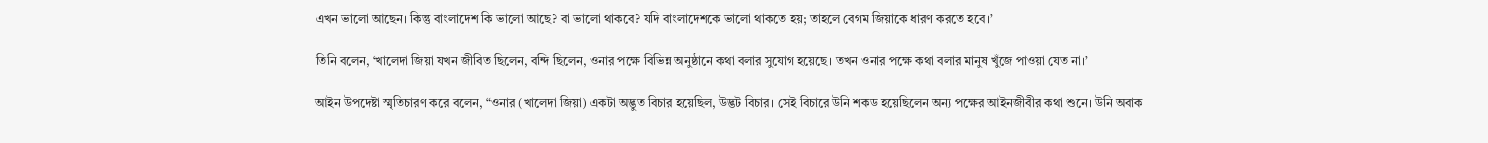এখন ভালো আছেন। কিন্তু বাংলাদেশ কি ভালো আছে? বা ভালো থাকবে? যদি বাংলাদেশকে ভালো থাকতে হয়; তাহলে বেগম জিয়াকে ধারণ করতে হবে।’

তিনি বলেন, ‘খালেদা জিয়া যখন জীবিত ছিলেন, বন্দি ছিলেন, ওনার পক্ষে বিভিন্ন অনুষ্ঠানে কথা বলার সুযোগ হয়েছে। তখন ওনার পক্ষে কথা বলার মানুষ খুঁজে পাওয়া যেত না।’

আইন উপদেষ্টা স্মৃতিচারণ করে বলেন, “ওনার (খালেদা জিয়া) একটা অদ্ভুত বিচার হয়েছিল, উদ্ভট বিচার। সেই বিচারে উনি শকড হয়েছিলেন অন্য পক্ষের আইনজীবীর কথা শুনে। উনি অবাক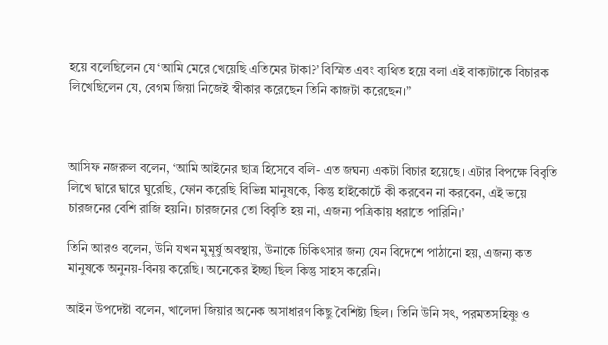হয়ে বলেছিলেন যে ‘আমি মেরে খেয়েছি এতিমের টাকা?’ বিস্মিত এবং ব্যথিত হয়ে বলা এই বাক্যটাকে বিচারক লিখেছিলেন যে, বেগম জিয়া নিজেই স্বীকার করেছেন তিনি কাজটা করেছেন।”



আসিফ নজরুল বলেন, ‘আমি আইনের ছাত্র হিসেবে বলি- এত জঘন্য একটা বিচার হয়েছে। এটার বিপক্ষে বিবৃতি লিখে দ্বারে দ্বারে ঘুরেছি, ফোন করেছি বিভিন্ন মানুষকে, কিন্তু হাইকোর্টে কী করবেন না করবেন, এই ভয়ে চারজনের বেশি রাজি হয়নি। চারজনের তো বিবৃতি হয় না, এজন্য পত্রিকায় ধরাতে পারিনি।’

তিনি আরও বলেন, উনি যখন মুমূর্ষু অবস্থায়, উনাকে চিকিৎসার জন্য যেন বিদেশে পাঠানো হয়, এজন্য কত মানুষকে অনুনয়-বিনয় করেছি। অনেকের ইচ্ছা ছিল কিন্তু সাহস করেনি।

আইন উপদেষ্টা বলেন, খালেদা জিয়ার অনেক অসাধারণ কিছু বৈশিষ্ট্য ছিল। তিনি উনি সৎ, পরমতসহিষ্ণু ও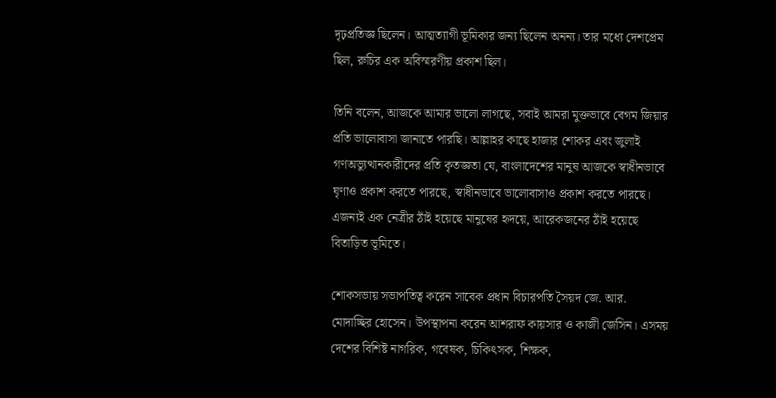দৃঢ়প্রতিজ্ঞ ছিলেন। আত্মত্যাগী ভূমিকার জন্য ছিলেন অনন্য। তার মধ্যে দেশপ্রেম ছিল, রুচির এক অবিস্মরণীয় প্রকাশ ছিল।

তিনি বলেন, আজকে আমার ভালো লাগছে, সবাই আমরা মুক্তভাবে বেগম জিয়ার প্রতি ভালোবাসা জানাতে পারছি। আল্লাহর কাছে হাজার শোকর এবং জুলাই গণঅভ্যুত্থানকারীদের প্রতি কৃতজ্ঞতা যে, বাংলাদেশের মানুষ আজকে স্বাধীনভাবে ঘৃণাও প্রকাশ করতে পারছে, স্বাধীনভাবে ভালোবাসাও প্রকাশ করতে পারছে। এজন্যই এক নেত্রীর ঠাঁই হয়েছে মানুষের হৃদয়ে, আরেকজনের ঠাঁই হয়েছে বিতাড়িত ভূমিতে।

শোকসভায় সভাপতিত্ব করেন সাবেক প্রধান বিচারপতি সৈয়দ জে. আর. মোদাচ্ছির হোসেন। উপস্থাপনা করেন আশরাফ কায়সার ও কাজী জেসিন। এসময় দেশের বিশিষ্ট নাগরিক, গবেষক, চিকিৎসক, শিক্ষক,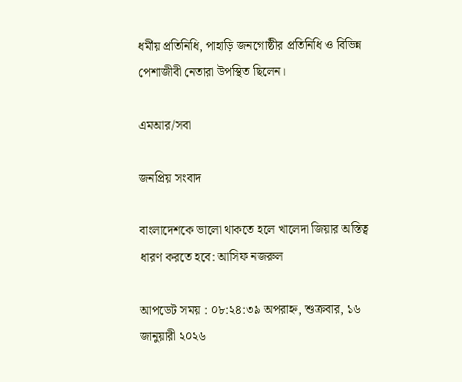ধর্মীয় প্রতিনিধি, পাহাড়ি জনগোষ্ঠীর প্রতিনিধি ও বিভিন্ন পেশাজীবী নেতারা উপস্থিত ছিলেন।

এমআর/সবা

জনপ্রিয় সংবাদ

বাংলাদেশকে ভালো থাকতে হলে খালেদা জিয়ার অস্তিত্ব ধারণ করতে হবে: আসিফ নজরুল

আপডেট সময় : ০৮:২৪:৩৯ অপরাহ্ন, শুক্রবার, ১৬ জানুয়ারী ২০২৬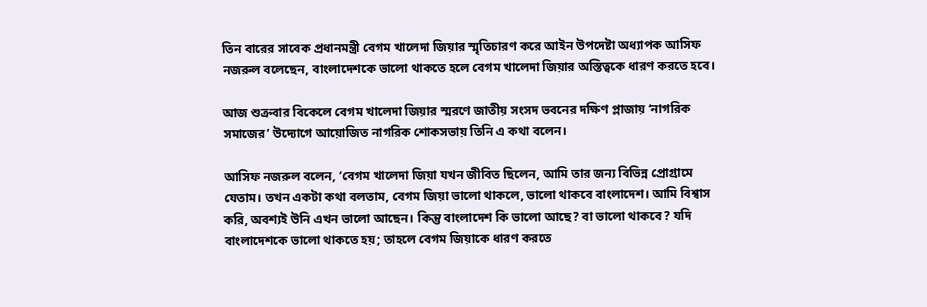তিন বারের সাবেক প্রধানমন্ত্রী বেগম খালেদা জিয়ার স্মৃতিচারণ করে আইন উপদেষ্টা অধ্যাপক আসিফ নজরুল বলেছেন, বাংলাদেশকে ভালো থাকতে হলে বেগম খালেদা জিয়ার অস্তিত্বকে ধারণ করতে হবে।

আজ শুক্রবার বিকেলে বেগম খালেদা জিয়ার স্মরণে জাতীয় সংসদ ভবনের দক্ষিণ প্লাজায় ‘নাগরিক সমাজের’ উদ্যোগে আয়োজিত নাগরিক শোকসভায় তিনি এ কথা বলেন।

আসিফ নজরুল বলেন, ‘বেগম খালেদা জিয়া যখন জীবিত ছিলেন, আমি তার জন্য বিভিন্ন প্রোগ্রামে যেতাম। তখন একটা কথা বলতাম, বেগম জিয়া ভালো থাকলে, ভালো থাকবে বাংলাদেশ। আমি বিশ্বাস করি, অবশ্যই উনি এখন ভালো আছেন। কিন্তু বাংলাদেশ কি ভালো আছে? বা ভালো থাকবে? যদি বাংলাদেশকে ভালো থাকতে হয়; তাহলে বেগম জিয়াকে ধারণ করতে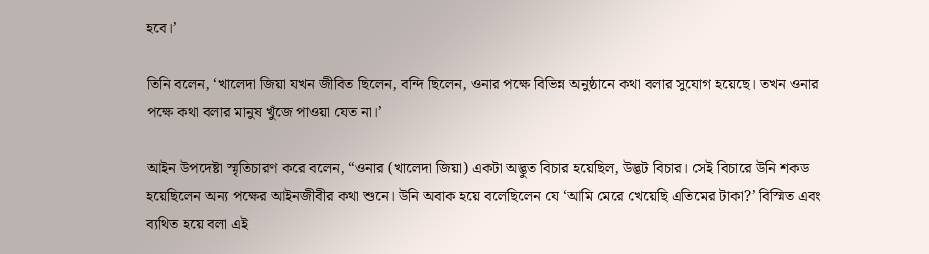হবে।’

তিনি বলেন, ‘খালেদা জিয়া যখন জীবিত ছিলেন, বন্দি ছিলেন, ওনার পক্ষে বিভিন্ন অনুষ্ঠানে কথা বলার সুযোগ হয়েছে। তখন ওনার পক্ষে কথা বলার মানুষ খুঁজে পাওয়া যেত না।’

আইন উপদেষ্টা স্মৃতিচারণ করে বলেন, “ওনার (খালেদা জিয়া) একটা অদ্ভুত বিচার হয়েছিল, উদ্ভট বিচার। সেই বিচারে উনি শকড হয়েছিলেন অন্য পক্ষের আইনজীবীর কথা শুনে। উনি অবাক হয়ে বলেছিলেন যে ‘আমি মেরে খেয়েছি এতিমের টাকা?’ বিস্মিত এবং ব্যথিত হয়ে বলা এই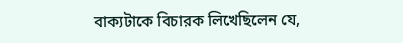বাক্যটাকে বিচারক লিখেছিলেন যে,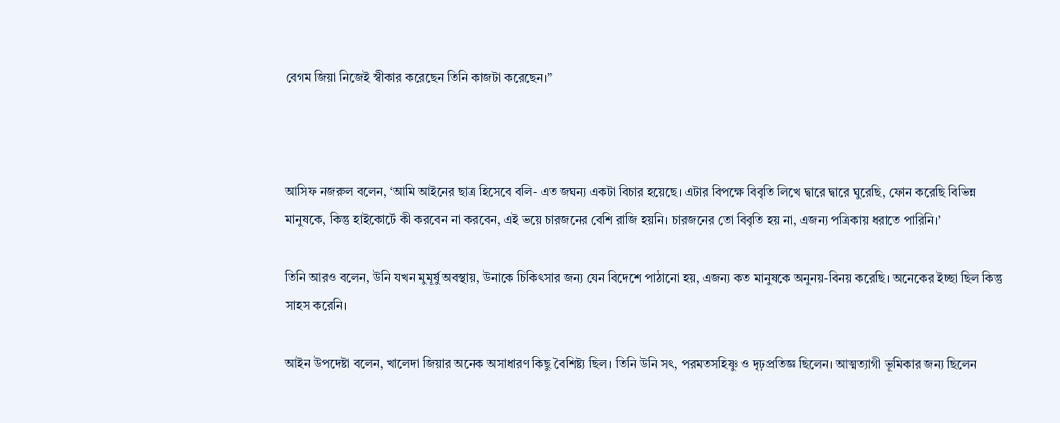বেগম জিয়া নিজেই স্বীকার করেছেন তিনি কাজটা করেছেন।”



আসিফ নজরুল বলেন, ‘আমি আইনের ছাত্র হিসেবে বলি- এত জঘন্য একটা বিচার হয়েছে। এটার বিপক্ষে বিবৃতি লিখে দ্বারে দ্বারে ঘুরেছি, ফোন করেছি বিভিন্ন মানুষকে, কিন্তু হাইকোর্টে কী করবেন না করবেন, এই ভয়ে চারজনের বেশি রাজি হয়নি। চারজনের তো বিবৃতি হয় না, এজন্য পত্রিকায় ধরাতে পারিনি।’

তিনি আরও বলেন, উনি যখন মুমূর্ষু অবস্থায়, উনাকে চিকিৎসার জন্য যেন বিদেশে পাঠানো হয়, এজন্য কত মানুষকে অনুনয়-বিনয় করেছি। অনেকের ইচ্ছা ছিল কিন্তু সাহস করেনি।

আইন উপদেষ্টা বলেন, খালেদা জিয়ার অনেক অসাধারণ কিছু বৈশিষ্ট্য ছিল। তিনি উনি সৎ, পরমতসহিষ্ণু ও দৃঢ়প্রতিজ্ঞ ছিলেন। আত্মত্যাগী ভূমিকার জন্য ছিলেন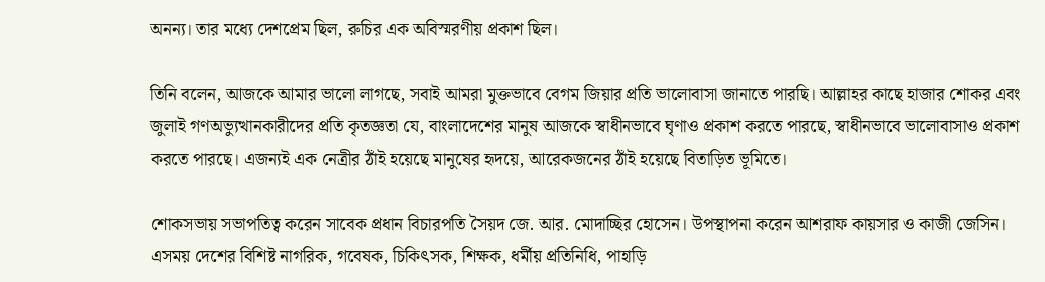অনন্য। তার মধ্যে দেশপ্রেম ছিল, রুচির এক অবিস্মরণীয় প্রকাশ ছিল।

তিনি বলেন, আজকে আমার ভালো লাগছে, সবাই আমরা মুক্তভাবে বেগম জিয়ার প্রতি ভালোবাসা জানাতে পারছি। আল্লাহর কাছে হাজার শোকর এবং জুলাই গণঅভ্যুত্থানকারীদের প্রতি কৃতজ্ঞতা যে, বাংলাদেশের মানুষ আজকে স্বাধীনভাবে ঘৃণাও প্রকাশ করতে পারছে, স্বাধীনভাবে ভালোবাসাও প্রকাশ করতে পারছে। এজন্যই এক নেত্রীর ঠাঁই হয়েছে মানুষের হৃদয়ে, আরেকজনের ঠাঁই হয়েছে বিতাড়িত ভূমিতে।

শোকসভায় সভাপতিত্ব করেন সাবেক প্রধান বিচারপতি সৈয়দ জে. আর. মোদাচ্ছির হোসেন। উপস্থাপনা করেন আশরাফ কায়সার ও কাজী জেসিন। এসময় দেশের বিশিষ্ট নাগরিক, গবেষক, চিকিৎসক, শিক্ষক, ধর্মীয় প্রতিনিধি, পাহাড়ি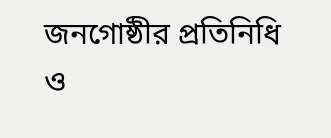জনগোষ্ঠীর প্রতিনিধি ও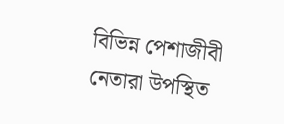বিভিন্ন পেশাজীবী নেতারা উপস্থিত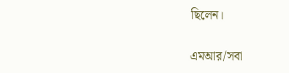ছিলেন।

এমআর/সবা